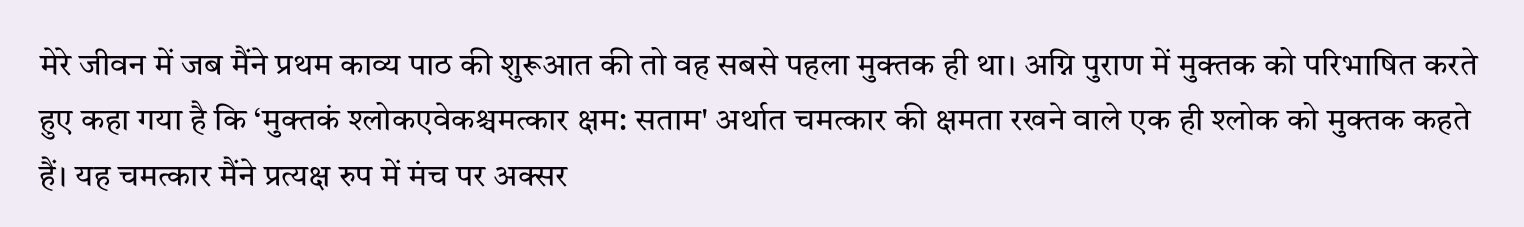मेरे जीवन में जब मैंने प्रथम काव्य पाठ की शुरूआत की तो वह सबसे पहला मुक्तक ही था। अग्नि पुराण में मुक्तक को परिभाषित करते हुए कहा गया है कि ‘मुक्तकं श्लोकएवेकश्चमत्कार क्षम: सताम' अर्थात चमत्कार की क्षमता रखने वाले एक ही श्लोक को मुक्तक कहते हैं। यह चमत्कार मैंने प्रत्यक्ष रुप में मंच पर अक्सर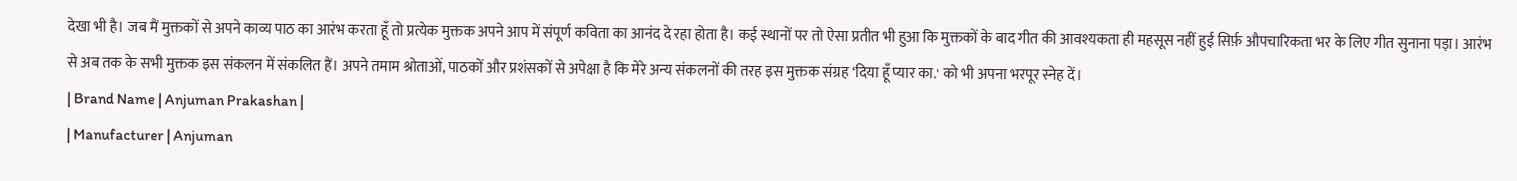देखा भी है। जब मैं मुक्तकों से अपने काव्य पाठ का आरंभ करता हूँ तो प्रत्येक मुक्तक अपने आप में संपूर्ण कविता का आनंद दे रहा होता है। कई स्थानों पर तो ऐसा प्रतीत भी हुआ कि मुक्तकों के बाद गीत की आवश्यकता ही महसूस नहीं हुई सिर्फ़ औपचारिकता भर के लिए गीत सुनाना पड़ा। आरंभ से अब तक के सभी मुक्तक इस संकलन में संकलित हैं। अपने तमाम श्रोताओं, पाठकों और प्रशंसकों से अपेक्षा है कि मेरे अन्य संकलनों की तरह इस मुक्तक संग्रह ‘दिया हूँ प्यार का.' को भी अपना भरपूर स्नेह दें।
| Brand Name | Anjuman Prakashan |
| Manufacturer | Anjuman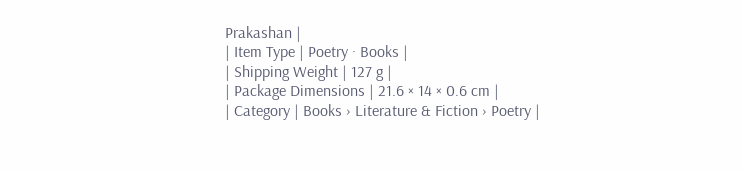Prakashan |
| Item Type | Poetry · Books |
| Shipping Weight | 127 g |
| Package Dimensions | 21.6 × 14 × 0.6 cm |
| Category | Books › Literature & Fiction › Poetry |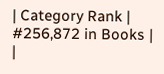| Category Rank | #256,872 in Books |
|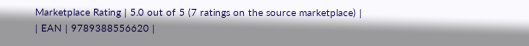Marketplace Rating | 5.0 out of 5 (7 ratings on the source marketplace) |
| EAN | 9789388556620 |